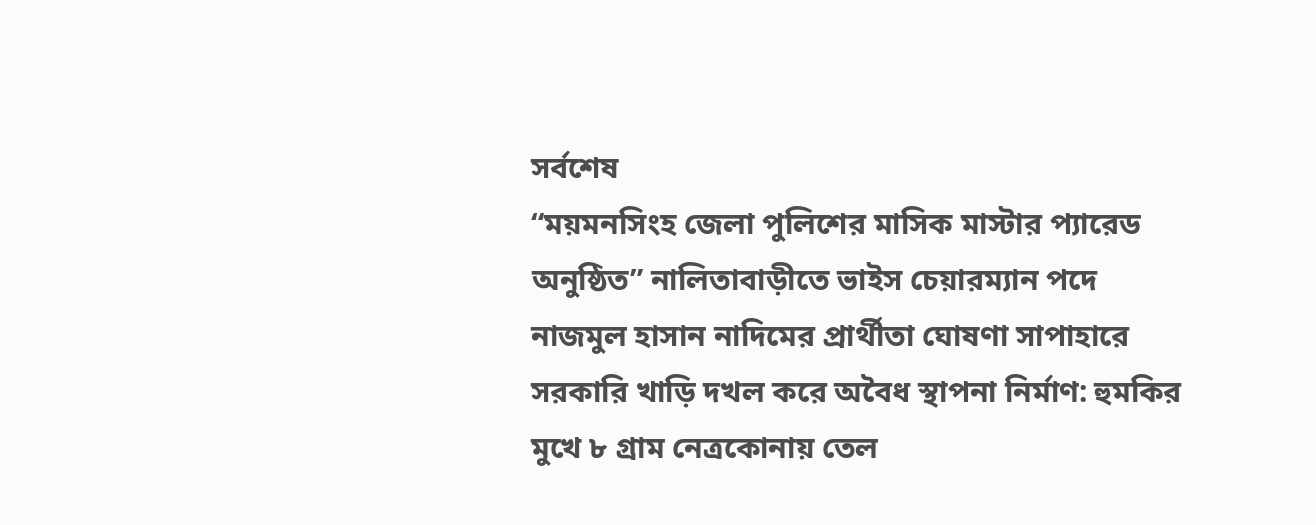সর্বশেষ
“ময়মনসিংহ জেলা পুলিশের মাসিক মাস্টার প্যারেড অনুষ্ঠিত” নালিতাবাড়ীতে ভাইস চেয়ারম্যান পদে নাজমুল হাসান নাদিমের প্রার্থীতা ঘোষণা সাপাহারে সরকারি খাড়ি দখল করে অবৈধ স্থাপনা নির্মাণ: হুমকির মুখে ৮ গ্রাম নেত্রকোনায় তেল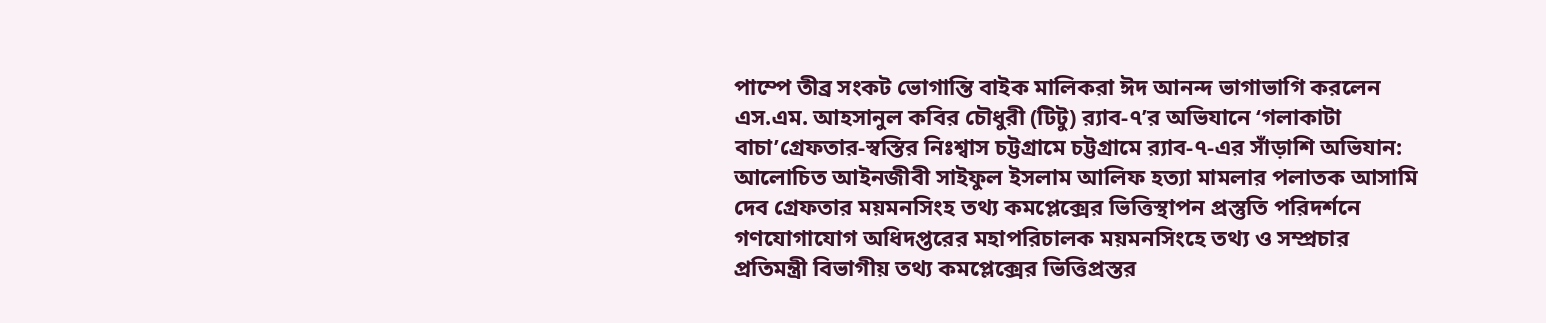পাম্পে তীব্র সংকট ভোগান্তি বাইক মালিকরা ঈদ আনন্দ ভাগাভাগি করলেন এস.এম. আহসানুল কবির চৌধুরী (টিটু) র‍্যাব-৭’র অভিযানে ‘গলাকাটা বাচা’গ্রেফতার-স্বস্তির নিঃশ্বাস চট্টগ্রামে চট্টগ্রামে র‌্যাব-৭-এর সাঁড়াশি অভিযান: আলোচিত আইনজীবী সাইফুল ইসলাম আলিফ হত্যা মামলার পলাতক আসামি দেব গ্রেফতার ময়মনসিংহ তথ্য কমপ্লেক্সের ভিত্তিস্থাপন প্রস্তুতি পরিদর্শনে গণযোগাযোগ অধিদপ্তরের মহাপরিচালক ময়মনসিংহে তথ্য ও সম্প্রচার প্রতিমন্ত্রী বিভাগীয় তথ্য কমপ্লেক্সের ভিত্তিপ্রস্তর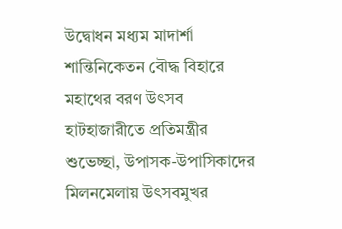উদ্বোধন মধ্যম মাদার্শা শান্তিনিকেতন বৌদ্ধ বিহারে মহাথের বরণ উৎসব হাটহাজারীতে প্রতিমন্ত্রীর শুভেচ্ছা, উপাসক-উপাসিকাদের মিলনমেলায় উৎসবমুখর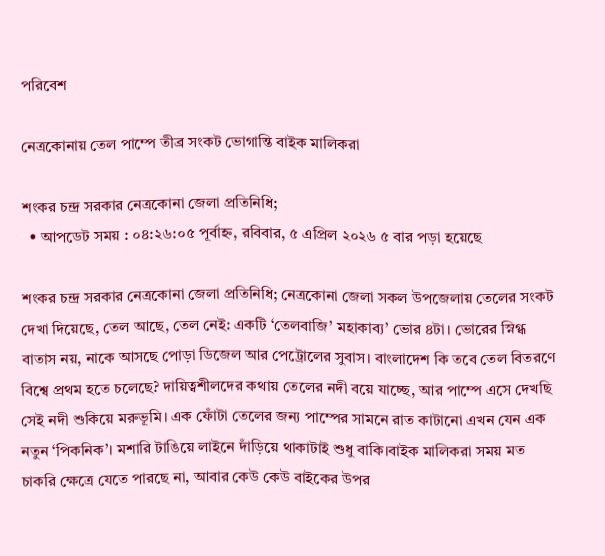পরিবেশ

নেত্রকোনায় তেল পাম্পে তীব্র সংকট ভোগান্তি বাইক মালিকরা

শংকর চন্দ্র সরকার নেত্রকোনা জেলা প্রতিনিধি;
  • আপডেট সময় : ০৪:২৬:০৫ পূর্বাহ্ন, রবিবার, ৫ এপ্রিল ২০২৬ ৫ বার পড়া হয়েছে

শংকর চন্দ্র সরকার নেত্রকোনা জেলা প্রতিনিধি; নেত্রকোনা জেলা সকল উপজেলায় তেলের সংকট দেখা দিয়েছে, তেল আছে, তেল নেই: একটি ‘তেলবাজি’ মহাকাব্য’ ভোর ৪টা। ভোরের স্নিগ্ধ বাতাস নয়, নাকে আসছে পোড়া ডিজেল আর পেট্রোলের সুবাস। বাংলাদেশ কি তবে তেল বিতরণে বিশ্বে প্রথম হতে চলেছে? দায়িত্বশীলদের কথায় তেলের নদী বয়ে যাচ্ছে, আর পাম্পে এসে দেখছি সেই নদী শুকিয়ে মরুভূমি। এক ফোঁটা তেলের জন্য পাম্পের সামনে রাত কাটানো এখন যেন এক নতুন ‘পিকনিক’। মশারি টাঙিয়ে লাইনে দাঁড়িয়ে থাকাটাই শুধু বাকি।বাইক মালিকরা সময় মত চাকরি ক্ষেত্রে যেতে পারছে না, আবার কেউ কেউ বাইকের উপর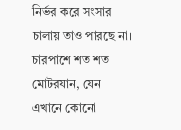নির্ভর করে সংসার চালায় তাও পারছে না। চারপাশে শত শত মোটরযান, যেন এখানে কোনো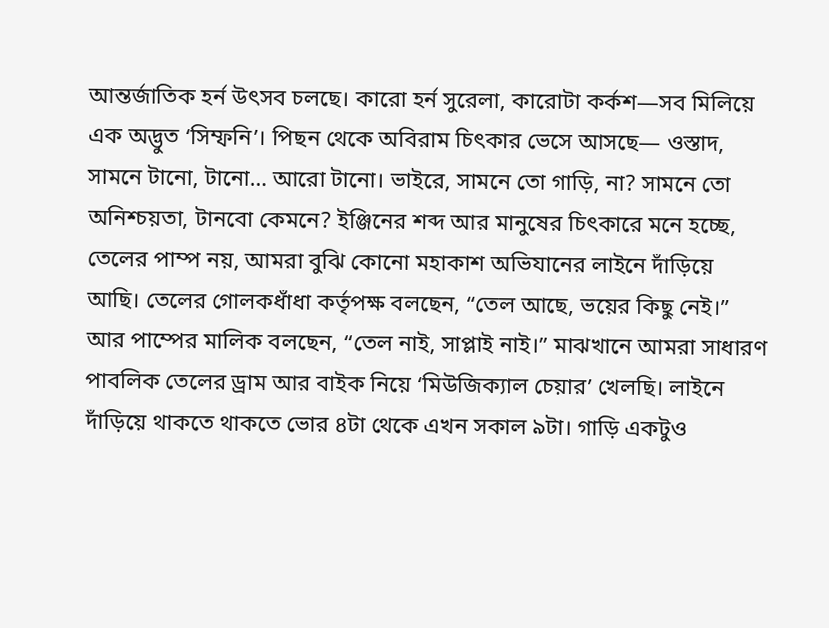আন্তর্জাতিক হর্ন উৎসব চলছে। কারো হর্ন সুরেলা, কারোটা কর্কশ—সব মিলিয়ে এক অদ্ভুত ‘সিম্ফনি’। পিছন থেকে অবিরাম চিৎকার ভেসে আসছে— ওস্তাদ, সামনে টানো, টানো… আরো টানো। ভাইরে, সামনে তো গাড়ি, না? সামনে তো অনিশ্চয়তা, টানবো কেমনে? ইঞ্জিনের শব্দ আর মানুষের চিৎকারে মনে হচ্ছে, তেলের পাম্প নয়, আমরা বুঝি কোনো মহাকাশ অভিযানের লাইনে দাঁড়িয়ে আছি। তেলের গোলকধাঁধা কর্তৃপক্ষ বলছেন, “তেল আছে, ভয়ের কিছু নেই।” আর পাম্পের মালিক বলছেন, “তেল নাই, সাপ্লাই নাই।” মাঝখানে আমরা সাধারণ পাবলিক তেলের ড্রাম আর বাইক নিয়ে ‘মিউজিক্যাল চেয়ার’ খেলছি। লাইনে দাঁড়িয়ে থাকতে থাকতে ভোর ৪টা থেকে এখন সকাল ৯টা। গাড়ি একটুও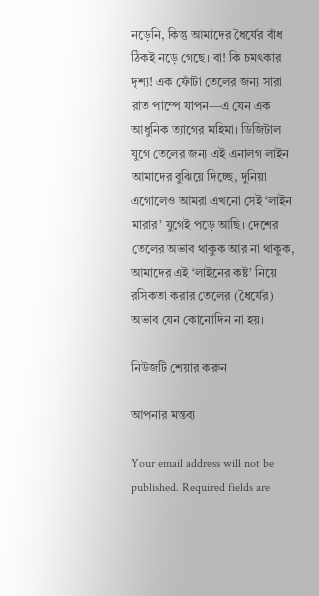নড়েনি, কিন্তু আমাদের ধৈর্যের বাঁধ ঠিকই নড়ে গেছে। বা! কি চমৎকার দৃশ্য! এক ফোঁটা তেলের জন্য সারা রাত পাম্পে যাপন—এ যেন এক আধুনিক ত্যাগের মহিমা। ডিজিটাল যুগে তেলের জন্য এই এনালগ লাইন আমাদের বুঝিয়ে দিচ্ছে, দুনিয়া এগোলেও আমরা এখনো সেই ‘লাইন মারার’ যুগেই পড়ে আছি। দেশের তেলের অভাব থাকুক আর না থাকুক, আমাদের এই ‘লাইনের কষ্ট’ নিয়ে রসিকতা করার তেলের (ধৈর্যের) অভাব যেন কোনোদিন না হয়।

নিউজটি শেয়ার করুন

আপনার মন্তব্য

Your email address will not be published. Required fields are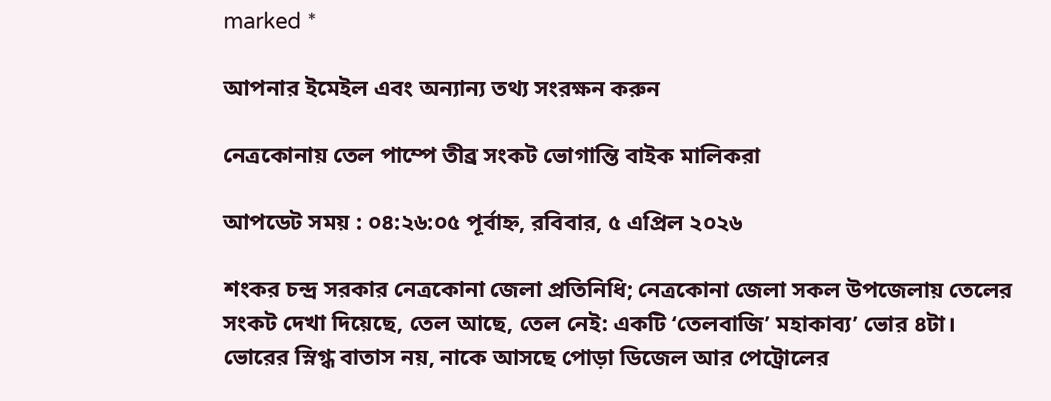marked *

আপনার ইমেইল এবং অন্যান্য তথ্য সংরক্ষন করুন

নেত্রকোনায় তেল পাম্পে তীব্র সংকট ভোগান্তি বাইক মালিকরা

আপডেট সময় : ০৪:২৬:০৫ পূর্বাহ্ন, রবিবার, ৫ এপ্রিল ২০২৬

শংকর চন্দ্র সরকার নেত্রকোনা জেলা প্রতিনিধি; নেত্রকোনা জেলা সকল উপজেলায় তেলের সংকট দেখা দিয়েছে, তেল আছে, তেল নেই: একটি ‘তেলবাজি’ মহাকাব্য’ ভোর ৪টা। ভোরের স্নিগ্ধ বাতাস নয়, নাকে আসছে পোড়া ডিজেল আর পেট্রোলের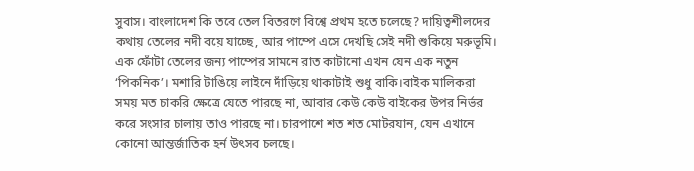সুবাস। বাংলাদেশ কি তবে তেল বিতরণে বিশ্বে প্রথম হতে চলেছে? দায়িত্বশীলদের কথায় তেলের নদী বয়ে যাচ্ছে, আর পাম্পে এসে দেখছি সেই নদী শুকিয়ে মরুভূমি। এক ফোঁটা তেলের জন্য পাম্পের সামনে রাত কাটানো এখন যেন এক নতুন ‘পিকনিক’। মশারি টাঙিয়ে লাইনে দাঁড়িয়ে থাকাটাই শুধু বাকি।বাইক মালিকরা সময় মত চাকরি ক্ষেত্রে যেতে পারছে না, আবার কেউ কেউ বাইকের উপর নির্ভর করে সংসার চালায় তাও পারছে না। চারপাশে শত শত মোটরযান, যেন এখানে কোনো আন্তর্জাতিক হর্ন উৎসব চলছে।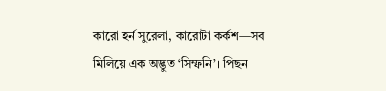কারো হর্ন সুরেলা, কারোটা কর্কশ—সব মিলিয়ে এক অদ্ভুত ‘সিম্ফনি’। পিছন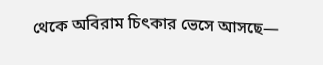থেকে অবিরাম চিৎকার ভেসে আসছে—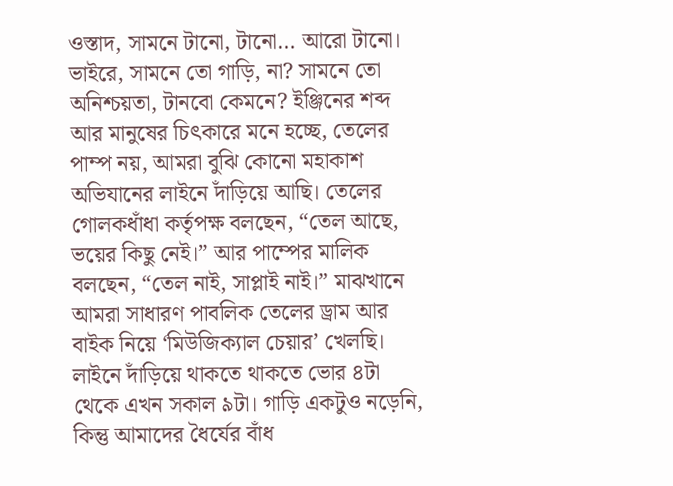ওস্তাদ, সামনে টানো, টানো… আরো টানো। ভাইরে, সামনে তো গাড়ি, না? সামনে তো অনিশ্চয়তা, টানবো কেমনে? ইঞ্জিনের শব্দ আর মানুষের চিৎকারে মনে হচ্ছে, তেলের পাম্প নয়, আমরা বুঝি কোনো মহাকাশ অভিযানের লাইনে দাঁড়িয়ে আছি। তেলের গোলকধাঁধা কর্তৃপক্ষ বলছেন, “তেল আছে, ভয়ের কিছু নেই।” আর পাম্পের মালিক বলছেন, “তেল নাই, সাপ্লাই নাই।” মাঝখানে আমরা সাধারণ পাবলিক তেলের ড্রাম আর বাইক নিয়ে ‘মিউজিক্যাল চেয়ার’ খেলছি। লাইনে দাঁড়িয়ে থাকতে থাকতে ভোর ৪টা থেকে এখন সকাল ৯টা। গাড়ি একটুও নড়েনি, কিন্তু আমাদের ধৈর্যের বাঁধ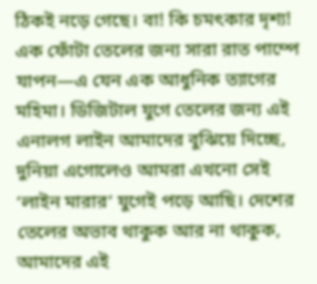ঠিকই নড়ে গেছে। বা! কি চমৎকার দৃশ্য! এক ফোঁটা তেলের জন্য সারা রাত পাম্পে যাপন—এ যেন এক আধুনিক ত্যাগের মহিমা। ডিজিটাল যুগে তেলের জন্য এই এনালগ লাইন আমাদের বুঝিয়ে দিচ্ছে, দুনিয়া এগোলেও আমরা এখনো সেই ‘লাইন মারার’ যুগেই পড়ে আছি। দেশের তেলের অভাব থাকুক আর না থাকুক, আমাদের এই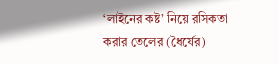‘লাইনের কষ্ট’ নিয়ে রসিকতা করার তেলের (ধৈর্যের)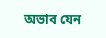অভাব যেন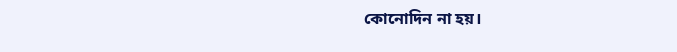কোনোদিন না হয়।